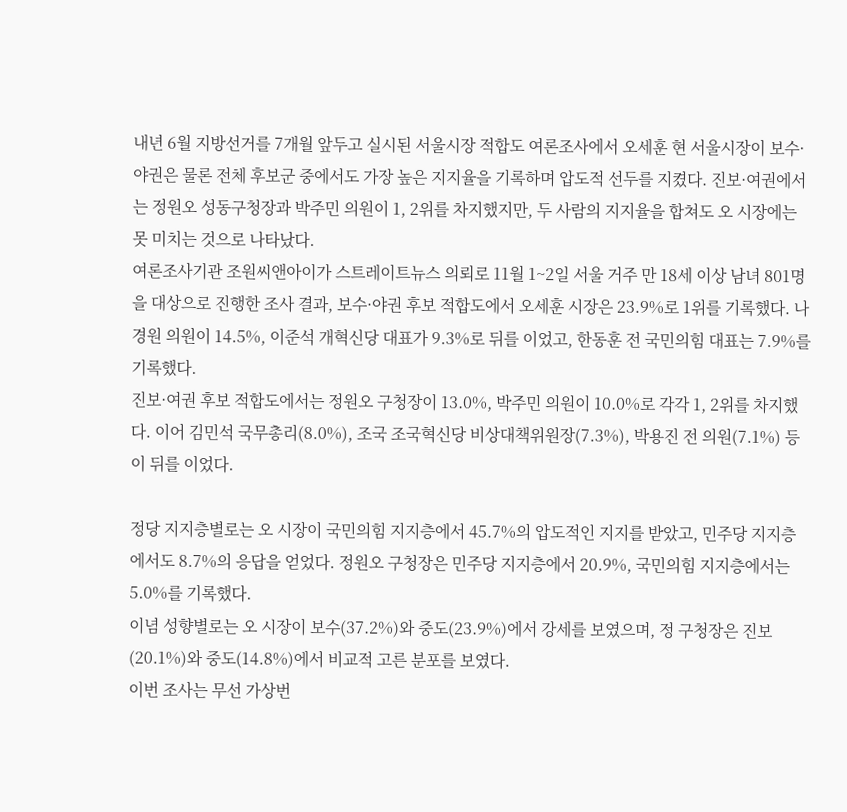내년 6월 지방선거를 7개월 앞두고 실시된 서울시장 적합도 여론조사에서 오세훈 현 서울시장이 보수·야권은 물론 전체 후보군 중에서도 가장 높은 지지율을 기록하며 압도적 선두를 지켰다. 진보·여권에서는 정원오 성동구청장과 박주민 의원이 1, 2위를 차지했지만, 두 사람의 지지율을 합쳐도 오 시장에는 못 미치는 것으로 나타났다.
여론조사기관 조원씨앤아이가 스트레이트뉴스 의뢰로 11월 1~2일 서울 거주 만 18세 이상 남녀 801명을 대상으로 진행한 조사 결과, 보수·야권 후보 적합도에서 오세훈 시장은 23.9%로 1위를 기록했다. 나경원 의원이 14.5%, 이준석 개혁신당 대표가 9.3%로 뒤를 이었고, 한동훈 전 국민의힘 대표는 7.9%를 기록했다.
진보·여권 후보 적합도에서는 정원오 구청장이 13.0%, 박주민 의원이 10.0%로 각각 1, 2위를 차지했다. 이어 김민석 국무총리(8.0%), 조국 조국혁신당 비상대책위원장(7.3%), 박용진 전 의원(7.1%) 등이 뒤를 이었다.

정당 지지층별로는 오 시장이 국민의힘 지지층에서 45.7%의 압도적인 지지를 받았고, 민주당 지지층에서도 8.7%의 응답을 얻었다. 정원오 구청장은 민주당 지지층에서 20.9%, 국민의힘 지지층에서는 5.0%를 기록했다.
이념 성향별로는 오 시장이 보수(37.2%)와 중도(23.9%)에서 강세를 보였으며, 정 구청장은 진보(20.1%)와 중도(14.8%)에서 비교적 고른 분포를 보였다.
이번 조사는 무선 가상번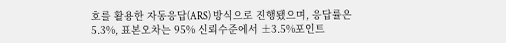호를 활용한 자동응답(ARS) 방식으로 진행됐으며, 응답률은 5.3%, 표본오차는 95% 신뢰수준에서 ±3.5%포인트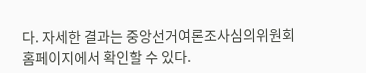다. 자세한 결과는 중앙선거여론조사심의위원회 홈페이지에서 확인할 수 있다.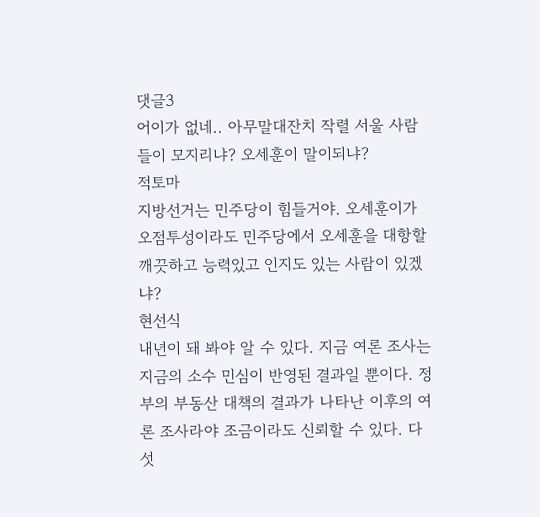댓글3
어이가 없네.. 아무말대잔치 작렬 서울 사람들이 모지리냐? 오세훈이 말이되냐?
적토마
지방선거는 민주당이 힘들거야. 오세훈이가 오점투성이라도 민주당에서 오세훈을 대항할 깨끗하고 능력있고 인지도 있는 사람이 있겠냐?
현선식
내년이 돼 봐야 알 수 있다. 지금 여론 조사는 지금의 소수 민심이 반영된 결과일 뿐이다. 정부의 부동산 대책의 결과가 나타난 이후의 여론 조사라야 조금이라도 신뢰할 수 있다. 다섯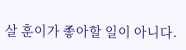살 훈이가 좋아할 일이 아니다.